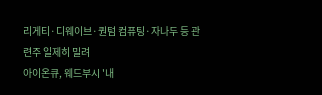리게티·디웨이브·퀀텀 컴퓨팅·자나두 등 관련주 일제히 밀려
아이온큐, 웨드부시 '내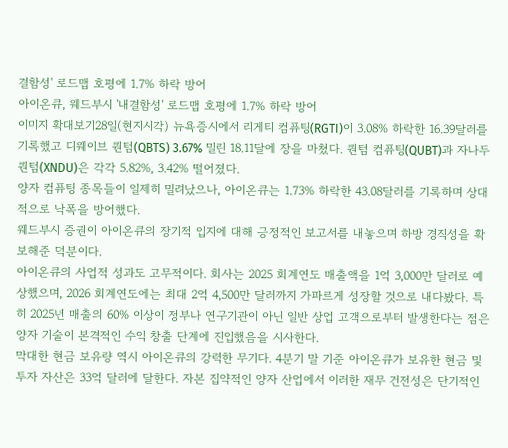결함성' 로드맵 호평에 1.7% 하락 방어
아이온큐, 웨드부시 '내결함성' 로드맵 호평에 1.7% 하락 방어
이미지 확대보기28일(현지시각) 뉴욕증시에서 리게티 컴퓨팅(RGTI)이 3.08% 하락한 16.39달러를 기록했고 디웨이브 퀀텀(QBTS) 3.67% 밀린 18.11달에 장을 마쳤다. 퀀텀 컴퓨팅(QUBT)과 자나두 퀀텀(XNDU)은 각각 5.82%, 3.42% 떨어졌다.
양자 컴퓨팅 종목들이 일제히 밀려났으나, 아이온큐는 1.73% 하락한 43.08달러를 기록하며 상대적으로 낙폭을 방어했다.
웨드부시 증권이 아이온큐의 장기적 입지에 대해 긍정적인 보고서를 내놓으며 하방 경직성을 확보해준 덕분이다.
아이온큐의 사업적 성과도 고무적이다. 회사는 2025 회계연도 매출액을 1억 3,000만 달러로 예상했으며, 2026 회계연도에는 최대 2억 4,500만 달러까지 가파르게 성장할 것으로 내다봤다. 특히 2025년 매출의 60% 이상이 정부나 연구기관이 아닌 일반 상업 고객으로부터 발생한다는 점은 양자 기술이 본격적인 수익 창출 단계에 진입했음을 시사한다.
막대한 현금 보유량 역시 아이온큐의 강력한 무기다. 4분기 말 기준 아이온큐가 보유한 현금 및 투자 자산은 33억 달러에 달한다. 자본 집약적인 양자 산업에서 이러한 재무 건전성은 단기적인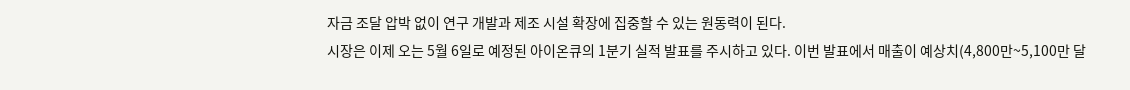자금 조달 압박 없이 연구 개발과 제조 시설 확장에 집중할 수 있는 원동력이 된다.
시장은 이제 오는 5월 6일로 예정된 아이온큐의 1분기 실적 발표를 주시하고 있다. 이번 발표에서 매출이 예상치(4,800만~5,100만 달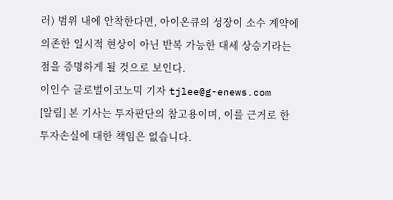러) 범위 내에 안착한다면, 아이온큐의 성장이 소수 계약에 의존한 일시적 현상이 아닌 반복 가능한 대세 상승기라는 점을 증명하게 될 것으로 보인다.
이인수 글로벌이코노믹 기자 tjlee@g-enews.com
[알림] 본 기사는 투자판단의 참고용이며, 이를 근거로 한 투자손실에 대한 책임은 없습니다.